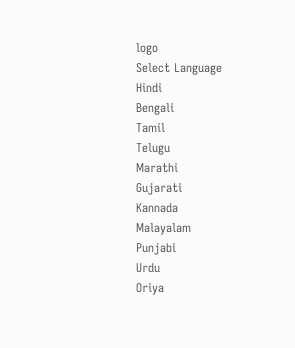logo
Select Language
Hindi
Bengali
Tamil
Telugu
Marathi
Gujarati
Kannada
Malayalam
Punjabi
Urdu
Oriya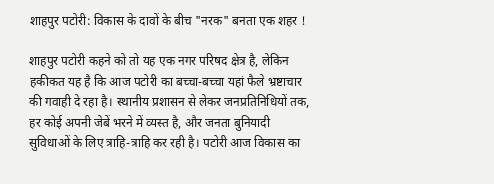शाहपुर पटोरी: विकास के दावों के बीच "नरक" बनता एक शहर !

शाहपुर पटोरी कहने को तो यह एक नगर परिषद क्षेत्र है, लेकिन हकीकत यह है कि आज पटोरी का बच्चा-बच्चा यहां फैले भ्रष्टाचार की गवाही दे रहा है। स्थानीय प्रशासन से लेकर जनप्रतिनिधियों तक, हर कोई अपनी जेबें भरने में व्यस्त है, और जनता बुनियादी सुविधाओं के लिए त्राहि-त्राहि कर रही है। पटोरी आज विकास का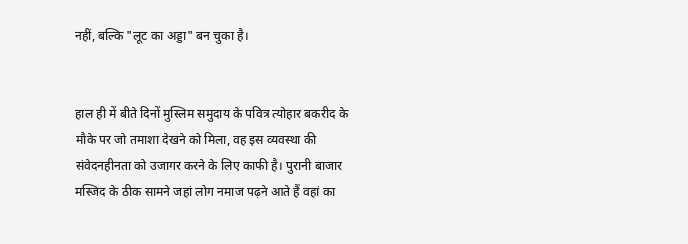नहीं, बल्कि "लूट का अड्डा" बन चुका है।


हाल ही में बीते दिनों मुस्लिम समुदाय के पवित्र त्योहार बकरीद के मौके पर जो तमाशा देखने को मिला, वह इस व्यवस्था की संवेदनहीनता को उजागर करने के लिए काफी है। पुरानी बाजार मस्जिद के ठीक सामने जहां लोग नमाज पढ़ने आते हैं वहां का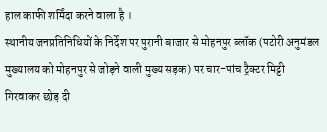हाल काफी शर्मिंदा करने वाला है ।
स्थानीय जनप्रतिनिधियों के निर्देश पर पुरानी बाजार से मोहनपुर ब्लॉक (पटोरी अनुमंडल मुख्यालय को मोहनपुर से जोड़ने वाली मुख्य सड़क) पर चार-पांच ट्रैक्टर मिट्टी गिरवाकर छोड़ दी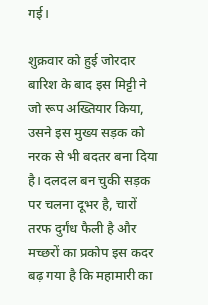गई।

शुक्रवार को हुई जोरदार बारिश के बाद इस मिट्टी ने जो रूप अख्तियार किया, उसने इस मुख्य सड़क को नरक से भी बदतर बना दिया है। दलदल बन चुकी सड़क पर चलना दूभर है, चारों तरफ दुर्गंध फैली है और मच्छरों का प्रकोप इस कदर बढ़ गया है कि महामारी का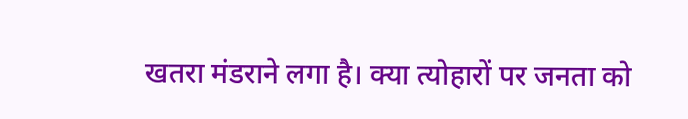खतरा मंडराने लगा है। क्या त्योहारों पर जनता को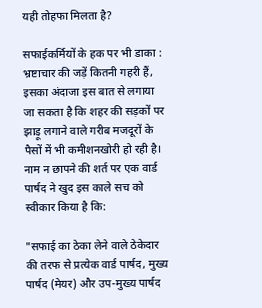यही तोहफा मिलता है?

सफाईकर्मियों के हक पर भी डाका :
भ्रष्टाचार की जड़ें कितनी गहरी हैं, इसका अंदाजा इस बात से लगाया जा सकता है कि शहर की सड़कों पर झाड़ू लगाने वाले गरीब मजदूरों के पैसों में भी कमीशनखोरी हो रही है। नाम न छापने की शर्त पर एक वार्ड पार्षद ने खुद इस काले सच को स्वीकार किया है कि:

"सफाई का ठेका लेने वाले ठेकेदार की तरफ से प्रत्येक वार्ड पार्षद, मुख्य पार्षद (मेयर) और उप-मुख्य पार्षद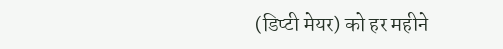(डिप्टी मेयर) को हर महीने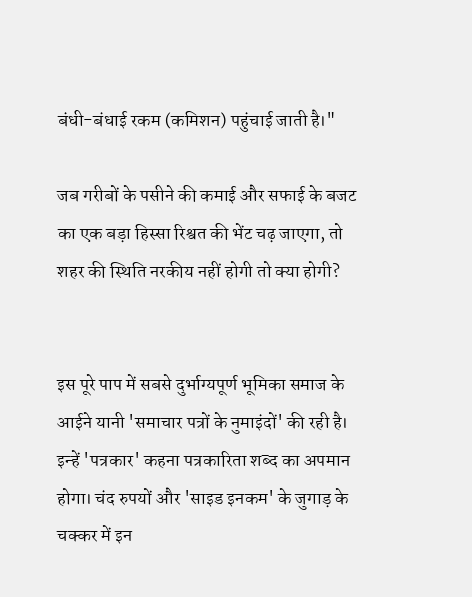बंधी-बंधाई रकम (कमिशन) पहुंचाई जाती है।"

जब गरीबों के पसीने की कमाई और सफाई के बजट का एक बड़ा हिस्सा रिश्वत की भेंट चढ़ जाएगा, तो शहर की स्थिति नरकीय नहीं होगी तो क्या होगी?


इस पूरे पाप में सबसे दुर्भाग्यपूर्ण भूमिका समाज के आईने यानी 'समाचार पत्रों के नुमाइंदों' की रही है। इन्हें 'पत्रकार' कहना पत्रकारिता शब्द का अपमान होगा। चंद रुपयों और 'साइड इनकम' के जुगाड़ के चक्कर में इन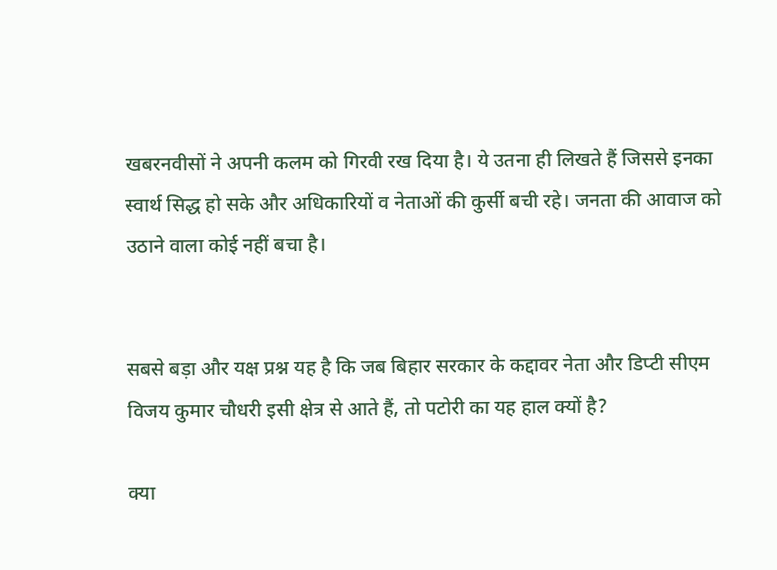खबरनवीसों ने अपनी कलम को गिरवी रख दिया है। ये उतना ही लिखते हैं जिससे इनका स्वार्थ सिद्ध हो सके और अधिकारियों व नेताओं की कुर्सी बची रहे। जनता की आवाज को उठाने वाला कोई नहीं बचा है।


सबसे बड़ा और यक्ष प्रश्न यह है कि जब बिहार सरकार के कद्दावर नेता और डिप्टी सीएम विजय कुमार चौधरी इसी क्षेत्र से आते हैं, तो पटोरी का यह हाल क्यों है?

क्या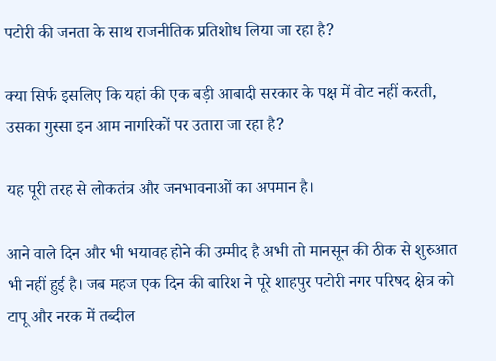पटोरी की जनता के साथ राजनीतिक प्रतिशोध लिया जा रहा है?

क्या सिर्फ इसलिए कि यहां की एक बड़ी आबादी सरकार के पक्ष में वोट नहीं करती, उसका गुस्सा इन आम नागरिकों पर उतारा जा रहा है?

यह पूरी तरह से लोकतंत्र और जनभावनाओं का अपमान है।

आने वाले दिन और भी भयावह होने की उम्मीद है अभी तो मानसून की ठीक से शुरुआत भी नहीं हुई है। जब महज एक दिन की बारिश ने पूरे शाहपुर पटोरी नगर परिषद क्षेत्र को टापू और नरक में तब्दील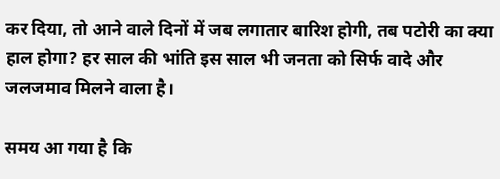कर दिया, तो आने वाले दिनों में जब लगातार बारिश होगी, तब पटोरी का क्या हाल होगा? हर साल की भांति इस साल भी जनता को सिर्फ वादे और जलजमाव मिलने वाला है।

समय आ गया है कि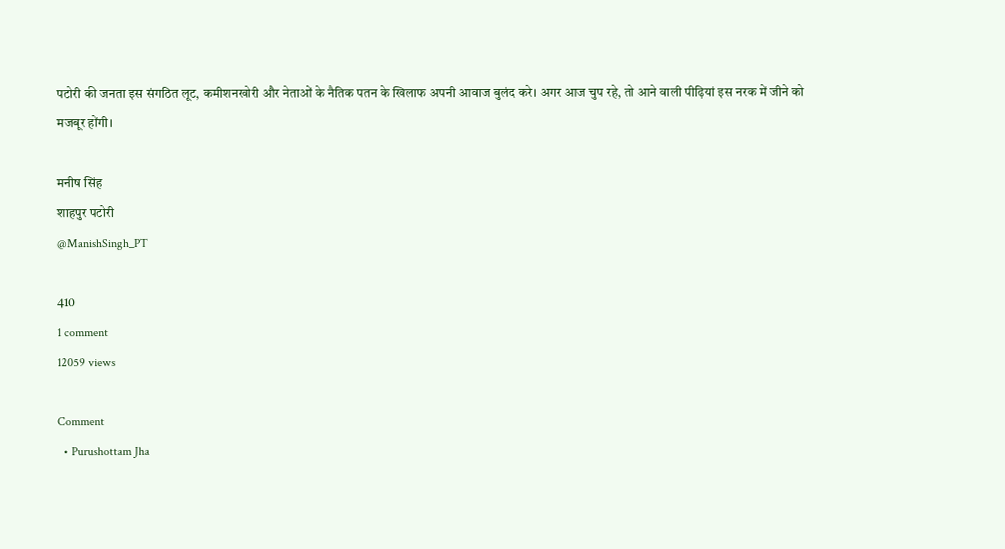पटोरी की जनता इस संगठित लूट, कमीशनखोरी और नेताओं के नैतिक पतन के खिलाफ अपनी आवाज बुलंद करे। अगर आज चुप रहे, तो आने वाली पीढ़ियां इस नरक में जीने को मजबूर होंगी।

मनीष सिंह
शाहपुर पटोरी
@ManishSingh_PT

410
1 comment
12059 views

Comment
  • Purushottam Jha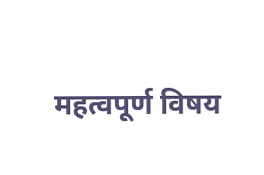महत्वपूर्ण विषय